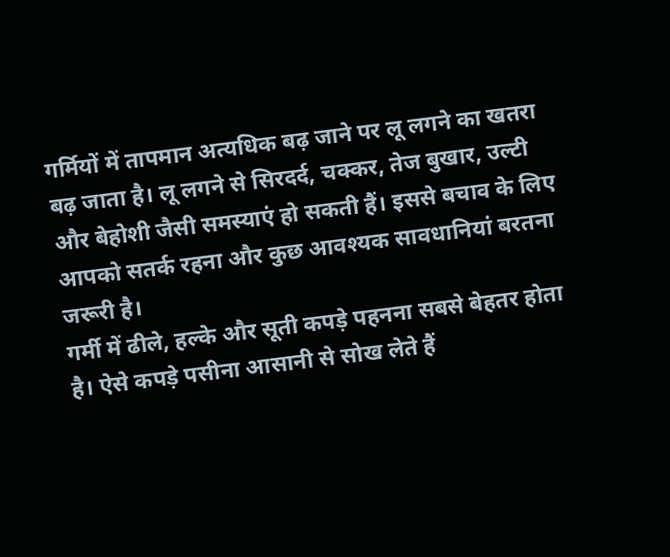गर्मियों में तापमान अत्यधिक बढ़ जाने पर लू लगने का खतरा बढ़ जाता है। लू लगने से सिरदर्द, चक्कर, तेज बुखार, उल्टी और बेहोशी जैसी समस्याएं हो सकती हैं। इससे बचाव के लिए आपको सतर्क रहना और कुछ आवश्यक सावधानियां बरतना जरूरी है।
गर्मी में ढीले, हल्के और सूती कपड़े पहनना सबसे बेहतर होता है। ऐसे कपड़े पसीना आसानी से सोख लेते हैं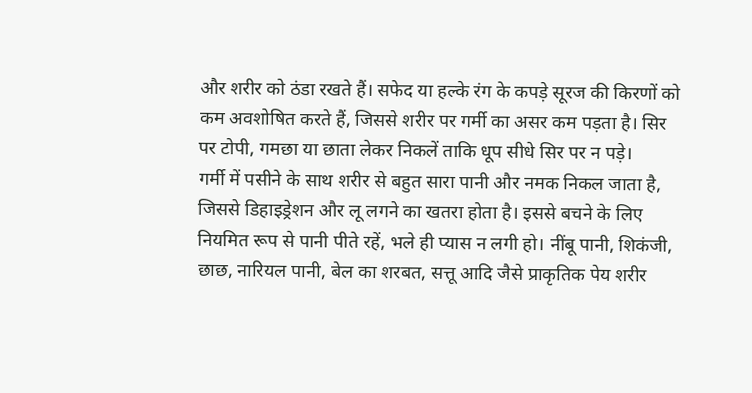और शरीर को ठंडा रखते हैं। सफेद या हल्के रंग के कपड़े सूरज की किरणों को कम अवशोषित करते हैं, जिससे शरीर पर गर्मी का असर कम पड़ता है। सिर पर टोपी, गमछा या छाता लेकर निकलें ताकि धूप सीधे सिर पर न पड़े।
गर्मी में पसीने के साथ शरीर से बहुत सारा पानी और नमक निकल जाता है, जिससे डिहाइड्रेशन और लू लगने का खतरा होता है। इससे बचने के लिए नियमित रूप से पानी पीते रहें, भले ही प्यास न लगी हो। नींबू पानी, शिकंजी, छाछ, नारियल पानी, बेल का शरबत, सत्तू आदि जैसे प्राकृतिक पेय शरीर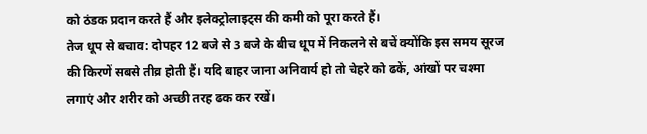को ठंडक प्रदान करते हैं और इलेक्ट्रोलाइट्स की कमी को पूरा करते हैं।
तेज धूप से बचाव: दोपहर 12 बजे से 3 बजे के बीच धूप में निकलने से बचें क्योंकि इस समय सूरज की किरणें सबसे तीव्र होती हैं। यदि बाहर जाना अनिवार्य हो तो चेहरे को ढकें, आंखों पर चश्मा लगाएं और शरीर को अच्छी तरह ढक कर रखें।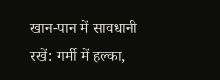खान-पान में सावधानी रखें: गर्मी में हल्का,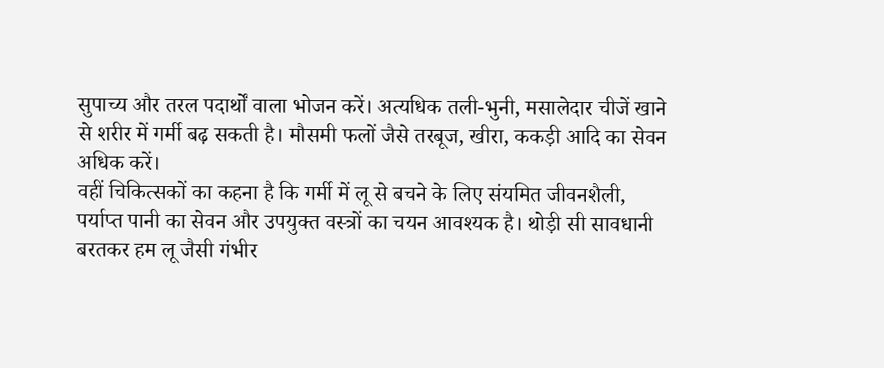सुपाच्य और तरल पदार्थों वाला भोजन करें। अत्यधिक तली-भुनी, मसालेदार चीजें खाने से शरीर में गर्मी बढ़ सकती है। मौसमी फलों जैसे तरबूज, खीरा, ककड़ी आदि का सेवन अधिक करें।
वहीं चिकित्सकों का कहना है कि गर्मी में लू से बचने के लिए संयमित जीवनशैली, पर्याप्त पानी का सेवन और उपयुक्त वस्त्रों का चयन आवश्यक है। थोड़ी सी सावधानी बरतकर हम लू जैसी गंभीर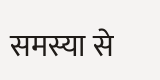समस्या से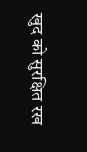खुद को सुरक्षित रख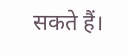सकते हैं।